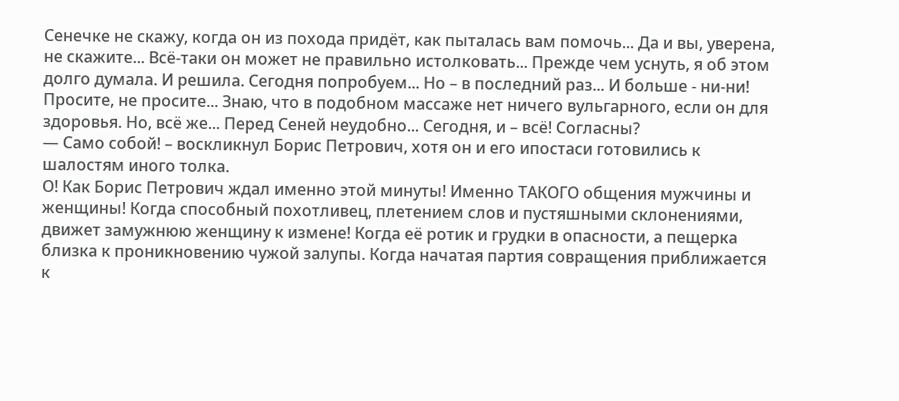Сенечке не скажу, когда он из похода придёт, как пыталась вам помочь... Да и вы, уверена, не скажите... Всё-таки он может не правильно истолковать... Прежде чем уснуть, я об этом долго думала. И решила. Сегодня попробуем... Но – в последний раз... И больше - ни-ни! Просите, не просите... Знаю, что в подобном массаже нет ничего вульгарного, если он для здоровья. Но, всё же... Перед Сеней неудобно... Сегодня, и – всё! Согласны?
— Само собой! – воскликнул Борис Петрович, хотя он и его ипостаси готовились к шалостям иного толка.
О! Как Борис Петрович ждал именно этой минуты! Именно ТАКОГО общения мужчины и женщины! Когда способный похотливец, плетением слов и пустяшными склонениями, движет замужнюю женщину к измене! Когда её ротик и грудки в опасности, а пещерка близка к проникновению чужой залупы. Когда начатая партия совращения приближается к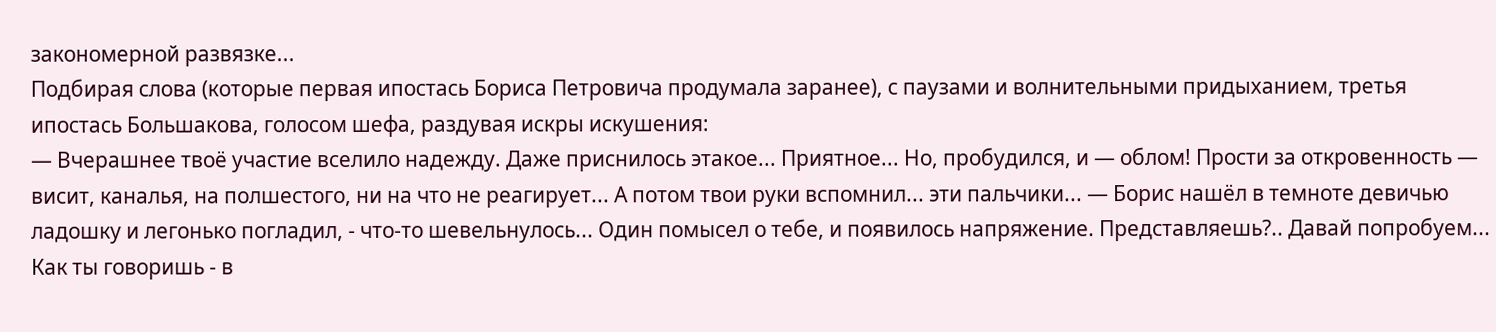закономерной развязке...
Подбирая слова (которые первая ипостась Бориса Петровича продумала заранее), с паузами и волнительными придыханием, третья ипостась Большакова, голосом шефа, раздувая искры искушения:
— Вчерашнее твоё участие вселило надежду. Даже приснилось этакое... Приятное... Но, пробудился, и — облом! Прости за откровенность — висит, каналья, на полшестого, ни на что не реагирует... А потом твои руки вспомнил... эти пальчики... — Борис нашёл в темноте девичью ладошку и легонько погладил, - что-то шевельнулось... Один помысел о тебе, и появилось напряжение. Представляешь?.. Давай попробуем... Как ты говоришь - в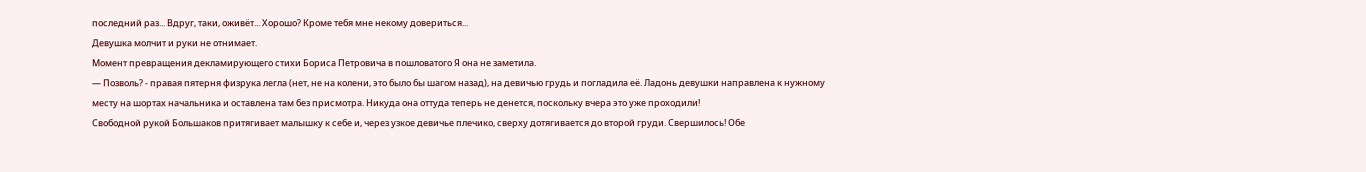последний раз... Вдруг, таки, оживёт... Хорошо? Кроме тебя мне некому довериться...
Девушка молчит и руки не отнимает.
Момент превращения декламирующего стихи Бориса Петровича в пошловатого Я она не заметила.
— Позволь? - правая пятерня физрука легла (нет, не на колени, это было бы шагом назад), на девичью грудь и погладила её. Ладонь девушки направлена к нужному месту на шортах начальника и оставлена там без присмотра. Никуда она оттуда теперь не денется, поскольку вчера это уже проходили!
Свободной рукой Большаков притягивает малышку к себе и, через узкое девичье плечико, сверху дотягивается до второй груди. Свершилось! Обе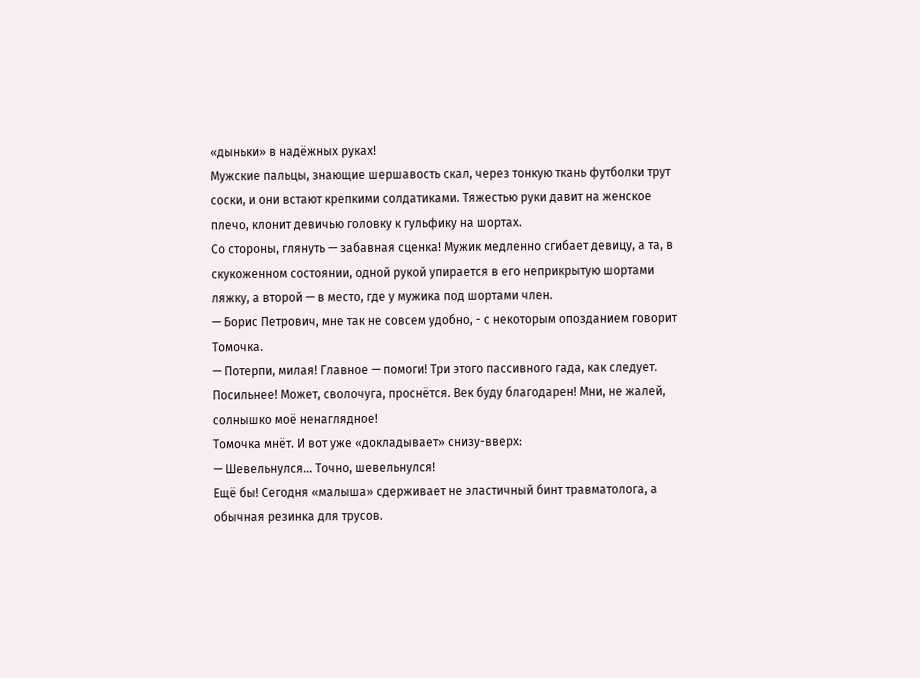«дыньки» в надёжных руках!
Мужские пальцы, знающие шершавость скал, через тонкую ткань футболки трут соски, и они встают крепкими солдатиками. Тяжестью руки давит на женское плечо, клонит девичью головку к гульфику на шортах.
Со стороны, глянуть — забавная сценка! Мужик медленно сгибает девицу, а та, в скукоженном состоянии, одной рукой упирается в его неприкрытую шортами ляжку, а второй — в место, где у мужика под шортами член.
— Борис Петрович, мне так не совсем удобно, - с некоторым опозданием говорит Томочка.
— Потерпи, милая! Главное — помоги! Три этого пассивного гада, как следует. Посильнее! Может, сволочуга, проснётся. Век буду благодарен! Мни, не жалей, солнышко моё ненаглядное!
Томочка мнёт. И вот уже «докладывает» снизу-вверх:
— Шевельнулся... Точно, шевельнулся!
Ещё бы! Сегодня «малыша» сдерживает не эластичный бинт травматолога, а обычная резинка для трусов.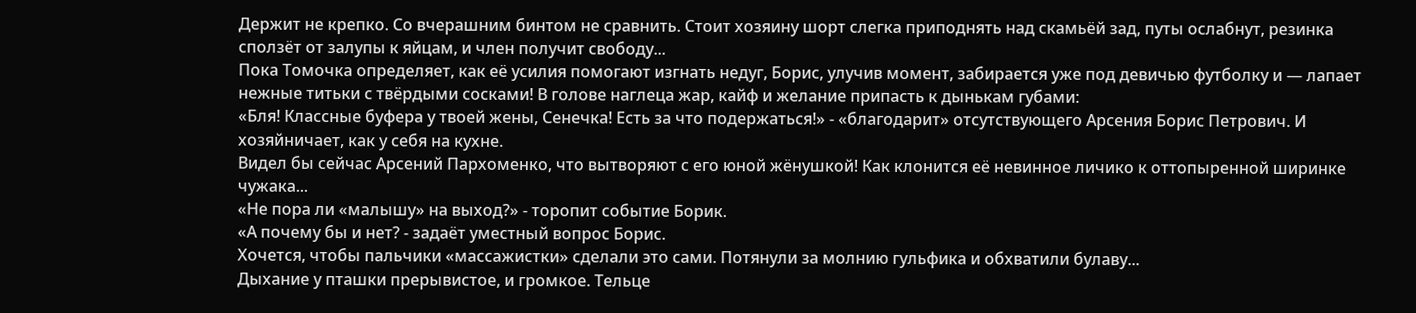Держит не крепко. Со вчерашним бинтом не сравнить. Стоит хозяину шорт слегка приподнять над скамьёй зад, путы ослабнут, резинка сползёт от залупы к яйцам, и член получит свободу...
Пока Томочка определяет, как её усилия помогают изгнать недуг, Борис, улучив момент, забирается уже под девичью футболку и — лапает нежные титьки с твёрдыми сосками! В голове наглеца жар, кайф и желание припасть к дынькам губами:
«Бля! Классные буфера у твоей жены, Сенечка! Есть за что подержаться!» - «благодарит» отсутствующего Арсения Борис Петрович. И хозяйничает, как у себя на кухне.
Видел бы сейчас Арсений Пархоменко, что вытворяют с его юной жёнушкой! Как клонится её невинное личико к оттопыренной ширинке чужака...
«Не пора ли «малышу» на выход?» - торопит событие Борик.
«А почему бы и нет? - задаёт уместный вопрос Борис.
Хочется, чтобы пальчики «массажистки» сделали это сами. Потянули за молнию гульфика и обхватили булаву...
Дыхание у пташки прерывистое, и громкое. Тельце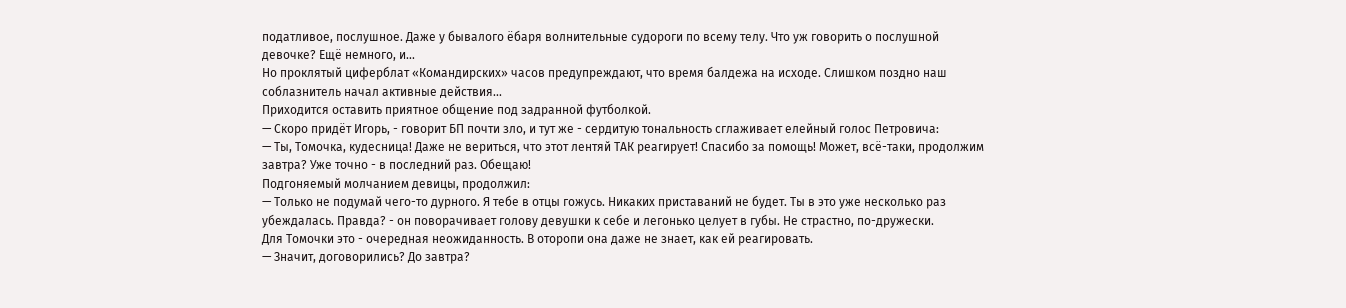податливое, послушное. Даже у бывалого ёбаря волнительные судороги по всему телу. Что уж говорить о послушной девочке? Ещё немного, и...
Но проклятый циферблат «Командирских» часов предупреждают, что время балдежа на исходе. Слишком поздно наш соблазнитель начал активные действия...
Приходится оставить приятное общение под задранной футболкой.
— Скоро придёт Игорь, - говорит БП почти зло, и тут же - сердитую тональность сглаживает елейный голос Петровича:
— Ты, Томочка, кудесница! Даже не вериться, что этот лентяй ТАК реагирует! Спасибо за помощь! Может, всё-таки, продолжим завтра? Уже точно - в последний раз. Обещаю!
Подгоняемый молчанием девицы, продолжил:
— Только не подумай чего-то дурного. Я тебе в отцы гожусь. Никаких приставаний не будет. Ты в это уже несколько раз убеждалась. Правда? - он поворачивает голову девушки к себе и легонько целует в губы. Не страстно, по-дружески.
Для Томочки это - очередная неожиданность. В оторопи она даже не знает, как ей реагировать.
— Значит, договорились? До завтра?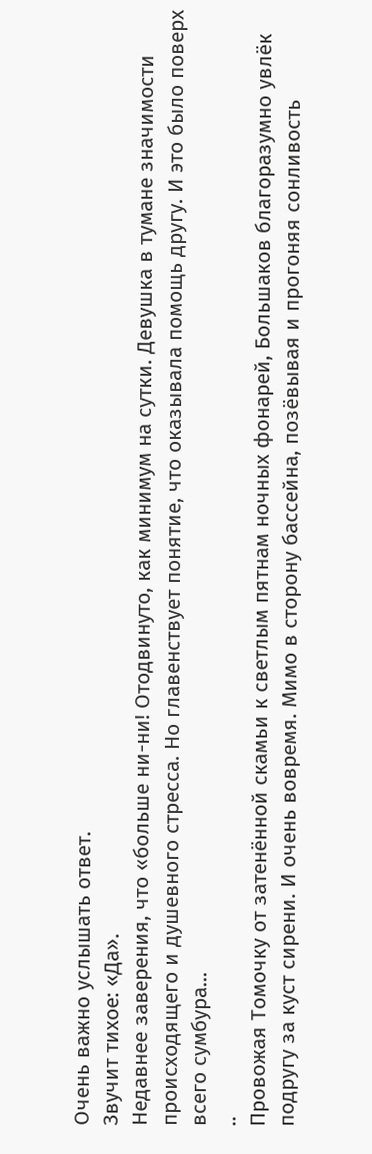Очень важно услышать ответ.
Звучит тихое: «Да».
Недавнее заверения, что «больше ни-ни! Отодвинуто, как минимум на сутки. Девушка в тумане значимости происходящего и душевного стресса. Но главенствует понятие, что оказывала помощь другу. И это было поверх всего сумбура...
..
Провожая Томочку от затенённой скамьи к светлым пятнам ночных фонарей, Большаков благоразумно увлёк подругу за куст сирени. И очень вовремя. Мимо в сторону бассейна, позёвывая и прогоняя сонливость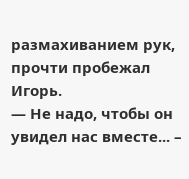размахиванием рук, прочти пробежал Игорь.
— Не надо, чтобы он увидел нас вместе... –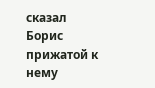сказал Борис прижатой к нему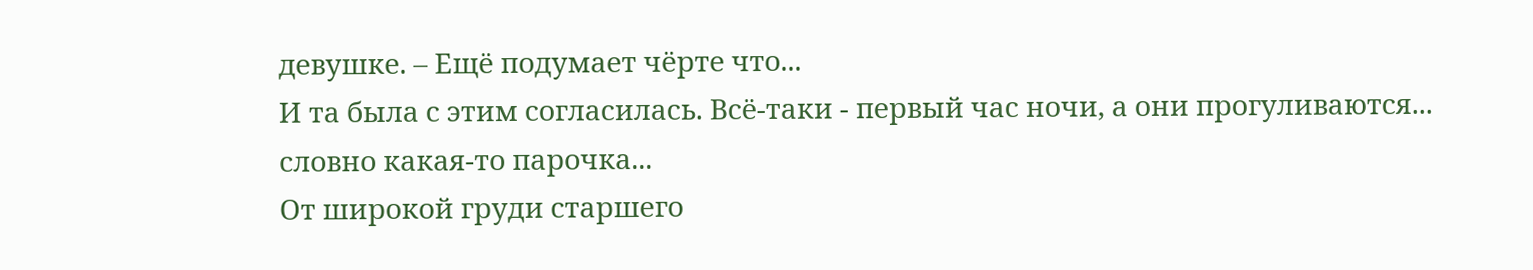девушке. – Ещё подумает чёрте что...
И та была с этим согласилась. Всё-таки - первый час ночи, а они прогуливаются... словно какая-то парочка...
От широкой груди старшего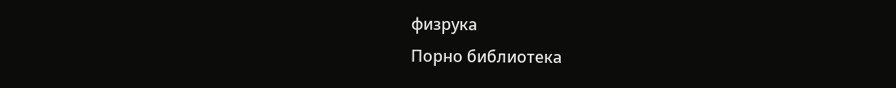физрука
Порно библиотека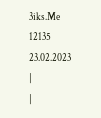3iks.Me
12135
23.02.2023
|
|